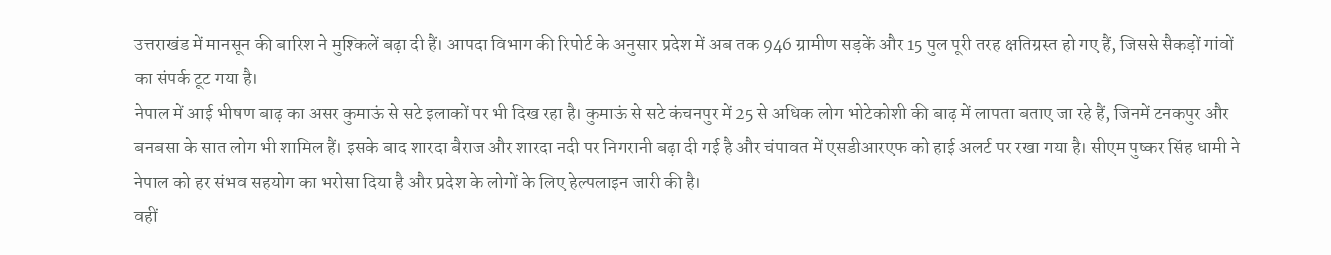उत्तराखंड में मानसून की बारिश ने मुश्किलें बढ़ा दी हैं। आपदा विभाग की रिपोर्ट के अनुसार प्रदेश में अब तक 946 ग्रामीण सड़कें और 15 पुल पूरी तरह क्षतिग्रस्त हो गए हैं, जिससे सैकड़ों गांवों का संपर्क टूट गया है।
नेपाल में आई भीषण बाढ़ का असर कुमाऊं से सटे इलाकों पर भी दिख रहा है। कुमाऊं से सटे कंचनपुर में 25 से अधिक लोग भोटेकोशी की बाढ़ में लापता बताए जा रहे हैं, जिनमें टनकपुर और बनबसा के सात लोग भी शामिल हैं। इसके बाद शारदा बैराज और शारदा नदी पर निगरानी बढ़ा दी गई है और चंपावत में एसडीआरएफ को हाई अलर्ट पर रखा गया है। सीएम पुष्कर सिंह धामी ने नेपाल को हर संभव सहयोग का भरोसा दिया है और प्रदेश के लोगों के लिए हेल्पलाइन जारी की है।
वहीं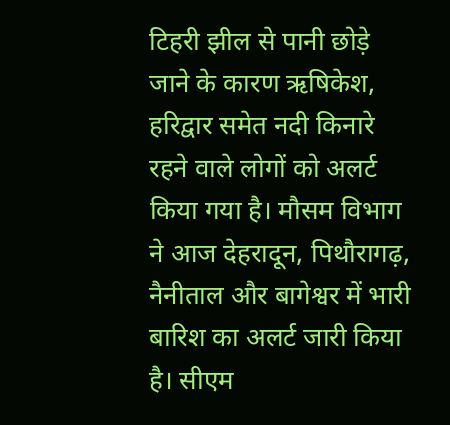टिहरी झील से पानी छोड़े जाने के कारण ऋषिकेश, हरिद्वार समेत नदी किनारे रहने वाले लोगों को अलर्ट किया गया है। मौसम विभाग ने आज देहरादून, पिथौरागढ़, नैनीताल और बागेश्वर में भारी बारिश का अलर्ट जारी किया है। सीएम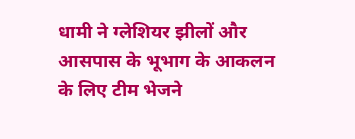धामी ने ग्लेशियर झीलों और आसपास के भूभाग के आकलन के लिए टीम भेजने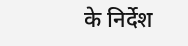के निर्देश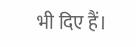भी दिए हैं।